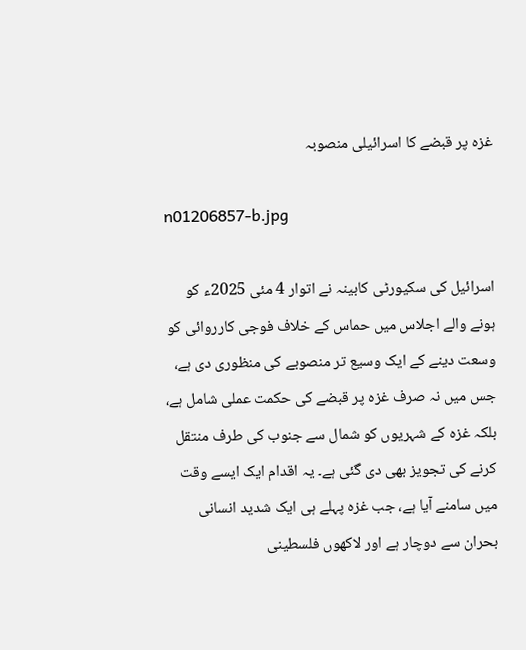غزہ پر قبضے کا اسرائیلی منصوبہ

n01206857-b.jpg

اسرائیل کی سکیورٹی کابینہ نے اتوار 4 مئی 2025ء کو ہونے والے اجلاس میں حماس کے خلاف فوجی کارروائی کو وسعت دینے کے ایک وسیع تر منصوبے کی منظوری دی ہے، جس میں نہ صرف غزہ پر قبضے کی حکمت عملی شامل ہے، بلکہ غزہ کے شہریوں کو شمال سے جنوب کی طرف منتقل کرنے کی تجویز بھی دی گئی ہے۔ یہ اقدام ایک ایسے وقت میں سامنے آیا ہے، جب غزہ پہلے ہی ایک شدید انسانی بحران سے دوچار ہے اور لاکھوں فلسطینی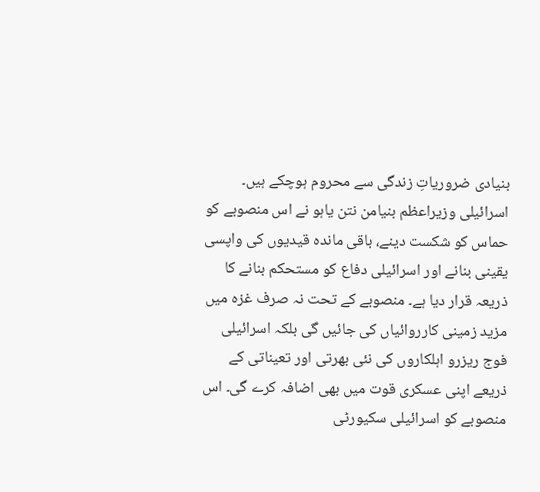بنیادی ضروریاتِ زندگی سے محروم ہوچکے ہیں۔ اسرائیلی وزیراعظم بنیامن نتن یاہو نے اس منصوبے کو حماس کو شکست دینے، باقی ماندہ قیدیوں کی واپسی یقینی بنانے اور اسرائیلی دفاع کو مستحکم بنانے کا ذریعہ قرار دیا ہے۔ منصوبے کے تحت نہ صرف غزہ میں مزید زمینی کارروائیاں کی جائیں گی بلکہ اسرائیلی فوج ریزرو اہلکاروں کی نئی بھرتی اور تعیناتی کے ذریعے اپنی عسکری قوت میں بھی اضافہ کرے گی۔ اس منصوبے کو اسرائیلی سکیورٹی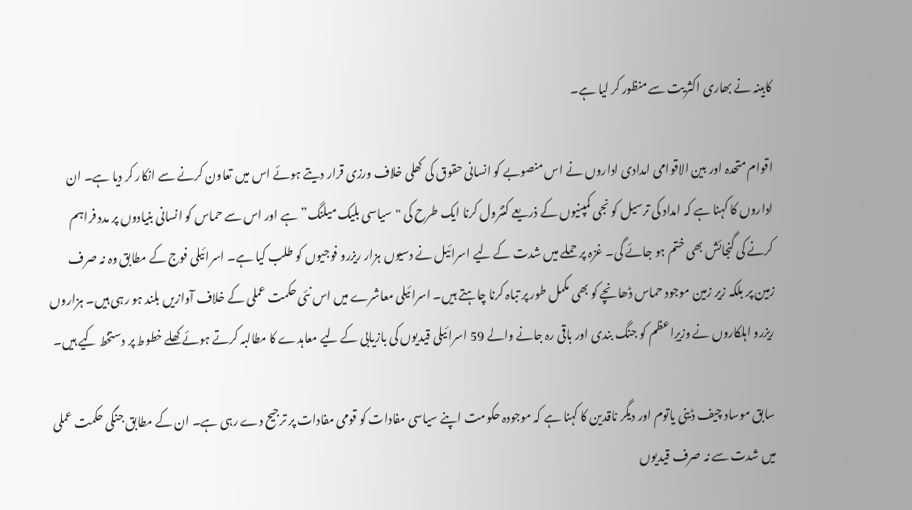کابینہ نے بھاری اکثریت سے منظور کر لیا ہے۔

اقوام متحدہ اور بین الاقوامی امدادی اداروں نے اس منصوبے کو انسانی حقوق کی کھلی خلاف ورزی قرار دیتے ہوئے اس میں تعاون کرنے سے انکار کر دیا ہے۔ ان اداروں کا کہنا ہے کہ امداد کی ترسیل کو نجی کمپنیوں کے ذریعے کنٹرول کرنا ایک طرح کی "سیاسی بلیک میلنگ” ہے اور اس سے حماس کو انسانی بنیادوں پر مدد فراہم کرنے کی گنجائش بھی ختم ہو جائے گی۔ غزہ پر حملے میں شدت کے لیے اسرائیل نے دسیوں ہزار ریزرو فوجیوں کو طلب کیا ہے۔ اسرائیلی فوج کے مطابق وہ نہ صرف زمین پر بلکہ زیر زمین موجود حماس ڈھانچے کو بھی مکمل طور پر تباہ کرنا چاہتے ہیں۔ اسرائیلی معاشرے میں اس نئی حکمت عملی کے خلاف آوازیں بلند ہو رہی ہیں۔ ہزاروں ریزرو اہلکاروں نے وزیرِاعظم کو جنگ بندی اور باقی رہ جانے والے 59 اسرائیلی قیدیوں کی بازیابی کے لیے معاہدے کا مطالبہ کرتے ہوئے کھلے خطوط پر دستخط کیے ہیں۔

سابق موساد چیف ڈینی یاتوم اور دیگر ناقدین کا کہنا ہے کہ موجودہ حکومت اپنے سیاسی مفادات کو قومی مفادات پر ترجیح دے رہی ہے۔ ان کے مطابق جنگی حکمت عملی میں شدت سے نہ صرف قیدیوں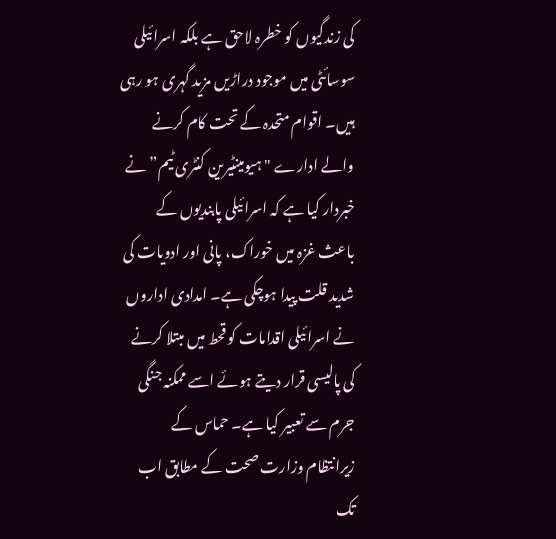کی زندگیوں کو خطرہ لاحق ہے بلکہ اسرائیلی سوسائٹی میں موجود دراڑیں مزید گہری ہو رہی ہیں۔ اقوام متحدہ کے تحت کام کرنے والے ادارے "ہیومینٹیرین کنٹری ٹیم” نے خبردار کیا ہے کہ اسرائیلی پابندیوں کے باعث غزہ میں خوراک، پانی اور ادویات کی شدید قلت پیدا ہوچکی ہے۔ امدادی اداروں نے اسرائیلی اقدامات کو قحط میں مبتلا کرنے کی پالیسی قرار دیتے ہوئے اسے ممکنہ جنگی جرم سے تعبیر کیا ہے۔ حماس کے زیرانتظام وزارت صحت کے مطابق اب تک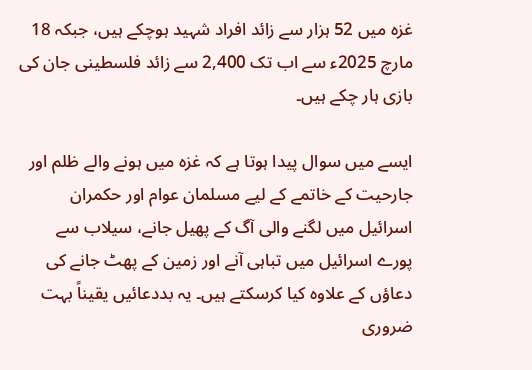غزہ میں 52 ہزار سے زائد افراد شہید ہوچکے ہیں، جبکہ 18 مارچ 2025ء سے اب تک 2,400 سے زائد فلسطینی جان کی بازی ہار چکے ہیں۔

ایسے میں سوال پیدا ہوتا ہے کہ غزہ میں ہونے والے ظلم اور جارحیت کے خاتمے کے لیے مسلمان عوام اور حکمران اسرائیل میں لگنے والی آگ کے پھیل جانے، سیلاب سے پورے اسرائیل میں تباہی آنے اور زمین کے پھٹ جانے کی دعاؤں کے علاوہ کیا کرسکتے ہیں۔ یہ بددعائیں یقیناً بہت ضروری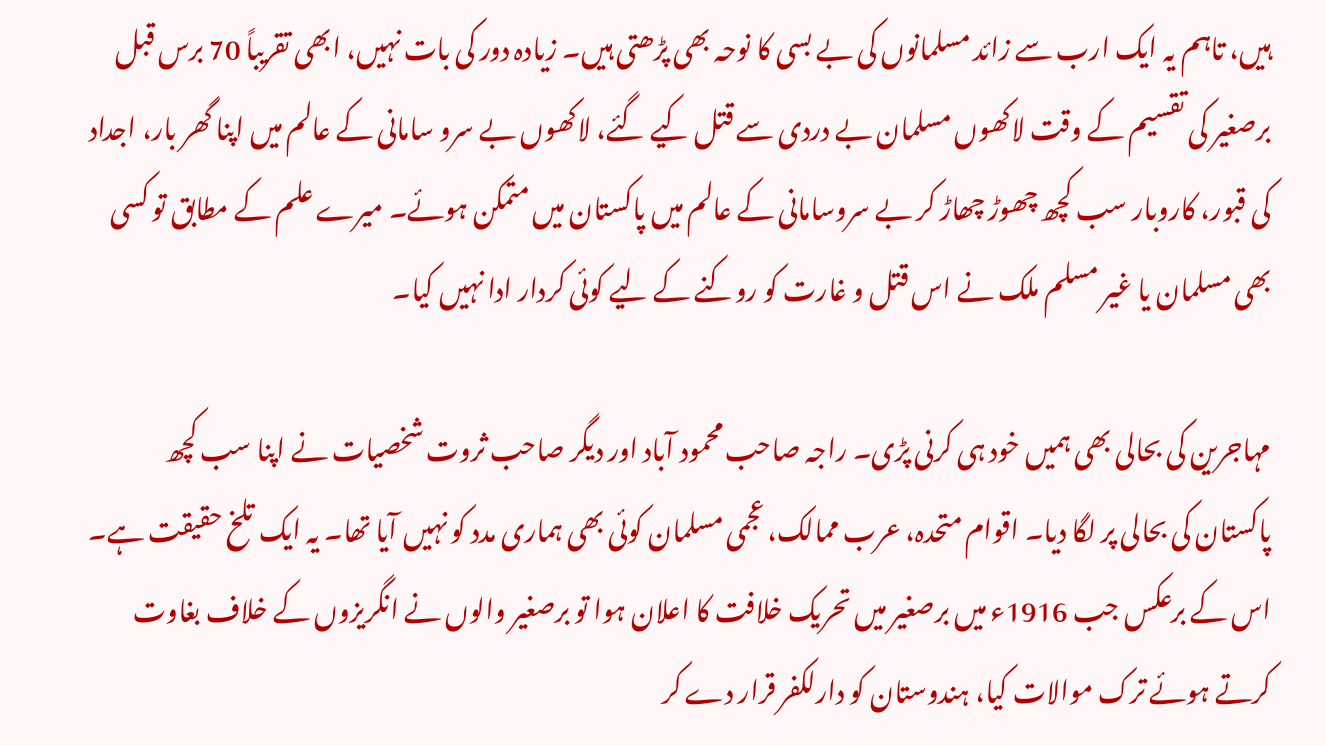ہیں، تاہم یہ ایک ارب سے زائد مسلمانوں کی بے بسی کا نوحہ بھی پڑھتی ہیں۔ زیادہ دور کی بات نہیں، ابھی تقریباً 70 برس قبل برصغیر کی تقسیم کے وقت لاکھوں مسلمان بے دردی سے قتل کیے گئے، لاکھوں بے سرو سامانی کے عالم میں اپنا گھر بار، اجداد کی قبور، کاروبار سب کچھ چھوڑ چھاڑ کر بے سروسامانی کے عالم میں پاکستان میں متمکن ہوئے۔ میرے علم کے مطابق تو کسی بھی مسلمان یا غیر مسلم ملک نے اس قتل و غارت کو روکنے کے لیے کوئی کردار ادا نہیں کیا۔

مہاجرین کی بحالی بھی ہمیں خود ہی کرنی پڑی۔ راجہ صاحب محمود آباد اور دیگر صاحب ثروت شخصیات نے اپنا سب کچھ پاکستان کی بحالی پر لگا دیا۔ اقوام متحدہ، عرب ممالک، عجمی مسلمان کوئی بھی ہماری مدد کو نہیں آیا تھا۔ یہ ایک تلخ حقیقت ہے۔ اس کے برعکس جب 1916ء میں برصغیر میں تحریک خلافت کا اعلان ہوا تو برصغیر والوں نے انگریزوں کے خلاف بغاوت کرتے ہوئے ترک موالات کیا، ہندوستان کو دارلکفر قرار دے کر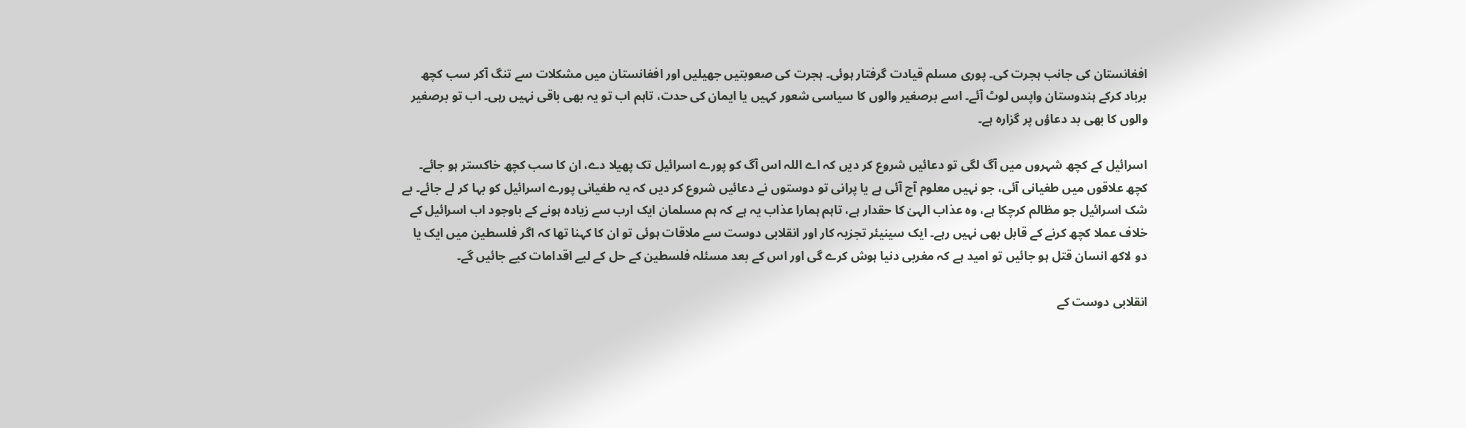افغانستان کی جانب ہجرت کی۔ پوری مسلم قیادت گرفتار ہوئی۔ ہجرت کی صعوبتیں جھیلیں اور افغانستان میں مشکلات سے تنگ آکر سب کچھ برباد کرکے ہندوستان واپس لوٹ آئے۔ اسے برصغیر والوں کا سیاسی شعور کہیں یا ایمان کی حدت، تاہم اب تو یہ بھی باقی نہیں رہی۔ اب تو برصغیر والوں کا بھی بد دعاؤں پر گزارہ ہے۔

اسرائیل کے کچھ شہروں میں آگ لگی تو دعائیں شروع کر دیں کہ اے اللہ اس آگ کو پورے اسرائیل تک پھیلا دے، ان کا سب کچھ خاکستر ہو جائے۔ کچھ علاقوں میں طغیانی آئی، جو نہیں معلوم آج آئی ہے یا پرانی تو دوستوں نے دعائیں شروع کر دیں کہ یہ طغیانی پورے اسرائیل کو بہا کر لے جائے۔ بے شک اسرائیل جو مظالم کرچکا ہے، وہ عذاب الہیٰ کا حقدار ہے، تاہم ہمارا عذاب یہ ہے کہ ہم مسلمان ایک ارب سے زیادہ ہونے کے باوجود اب اسرائیل کے خلاف عملا کچھ کرنے کے قابل بھی نہیں رہے۔ ایک سینیئر تجزیہ کار اور انقلابی دوست سے ملاقات ہوئی تو ان کا کہنا تھا کہ اگر فلسطین میں ایک یا دو لاکھ انسان قتل ہو جائیں تو امید ہے کہ مغربی دنیا ہوش کرے گی اور اس کے بعد مسئلہ فلسطین کے حل کے لیے اقدامات کیے جائیں گے۔

انقلابی دوست کے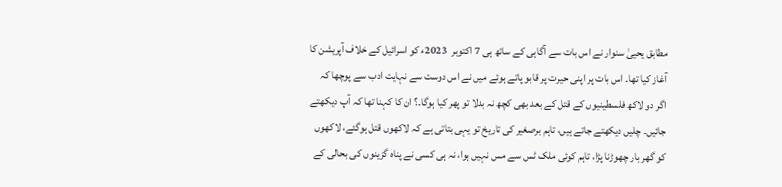مطابق یحییٰ سنوار نے اس بات سے آگاہی کے ساتھ ہی 7 اکتوبر  2023ء کو اسرائیل کے خلاف آپریشن کا آغاز کیا تھا۔ اس بات پر اپنی حیرت پر قابو پاتے ہوئے میں نے اس دوست سے نہایت ادب سے پوچھا کہ اگر دو لاکھ فلسطینیوں کے قتل کے بعد بھی کچھ نہ بدلا تو پھر کیا ہوگا۔؟ ان کا کہنا تھا کہ آپ دیکھتے جائیں۔ چلیں دیکھتے جاتے ہیں، تاہم برصغیر کی تاریخ تو یہی بتاتی ہے کہ لاکھوں قتل ہوگئے، لاکھوں کو گھر بار چھوڑنا پڑا، تاہم کوئی ملک ٹس سے مس نہیں ہوا، نہ ہی کسی نے پناہ گزینوں کی بحالی کے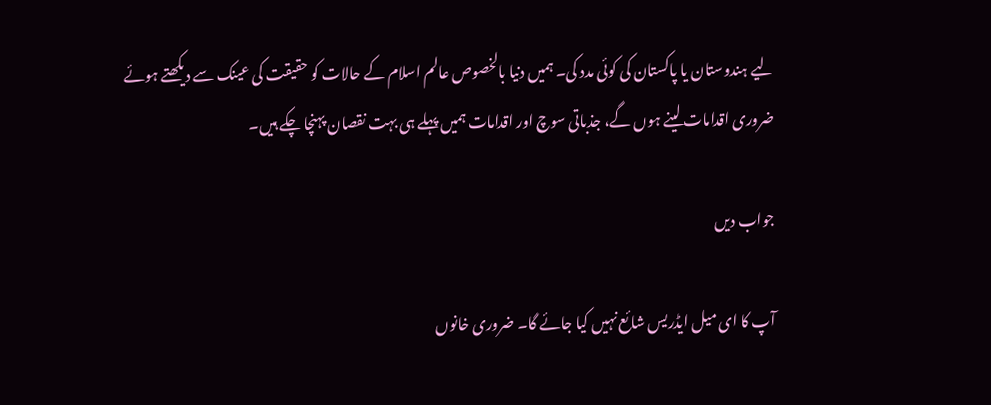لیے ہندوستان یا پاکستان کی کوئی مدد کی۔ ہمیں دنیا بالخصوص عالم اسلام کے حالات کو حقیقت کی عینک سے دیکھتے ہوئے ضروری اقدامات لینے ہوں گے، جذباتی سوچ اور اقدامات ہمیں پہلے ہی بہت نقصان پہنچا چکے ہیں۔

جواب دیں

آپ کا ای میل ایڈریس شائع نہیں کیا جائے گا۔ ضروری خانوں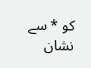کو * سے نشان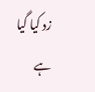زد کیا گیا ہے